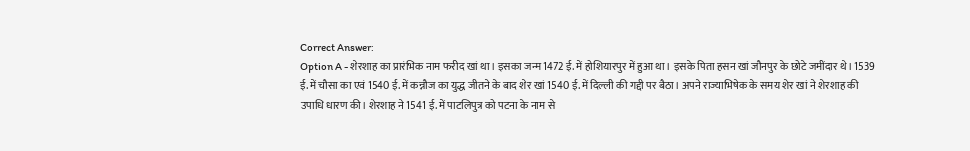Correct Answer:
Option A - शेरशाह का प्रारंभिक नाम फरीद खां था। इसका जन्म 1472 ई. में होशियारपुर में हुआ था। इसके पिता हसन खां जौनपुर के छोटे जमींदार थे। 1539 ई. में चौसा का एवं 1540 ई. में कन्नौज का युद्ध जीतने के बाद शेर खां 1540 ई. में दिल्ली की गद्दी पर बैठा। अपने राज्याभिषेक के समय शेर खां ने शेरशाह की उपाधि धारण की। शेरशाह ने 1541 ई. में पाटलिपुत्र को पटना के नाम से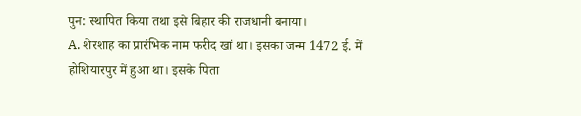पुन: स्थापित किया तथा इसे बिहार की राजधानी बनाया।
A. शेरशाह का प्रारंभिक नाम फरीद खां था। इसका जन्म 1472 ई. में होशियारपुर में हुआ था। इसके पिता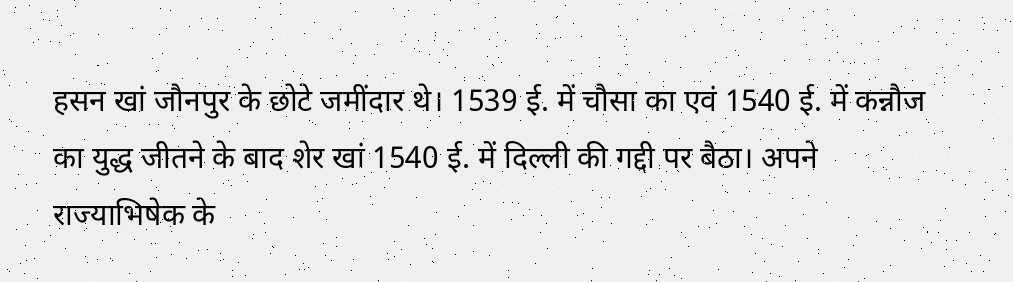हसन खां जौनपुर के छोटे जमींदार थे। 1539 ई. में चौसा का एवं 1540 ई. में कन्नौज का युद्ध जीतने के बाद शेर खां 1540 ई. में दिल्ली की गद्दी पर बैठा। अपने राज्याभिषेक के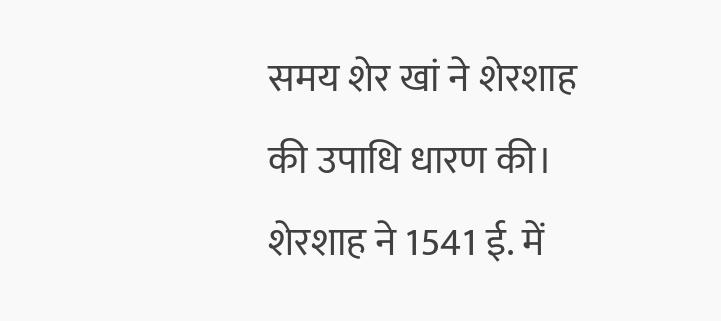समय शेर खां ने शेरशाह की उपाधि धारण की। शेरशाह ने 1541 ई. में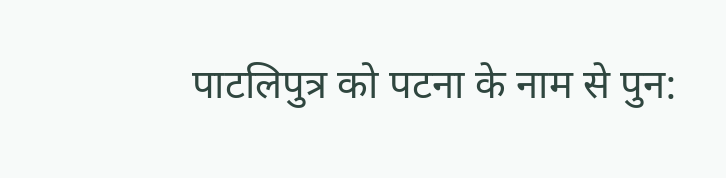पाटलिपुत्र को पटना के नाम से पुन: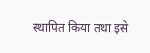स्थापित किया तथा इसे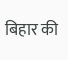बिहार की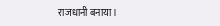राजधानी बनाया।